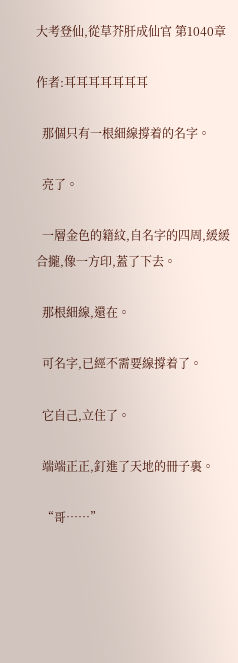大考登仙,從草芥肝成仙官 第1040章

作者:耳耳耳耳耳耳耳

  那個只有一根細線撐着的名字。

  亮了。

  一層金色的籍紋,自名字的四周,緩緩合攏,像一方印,蓋了下去。

  那根細線,還在。

  可名字,已經不需要線撐着了。

  它自己,立住了。

  端端正正,釘進了天地的冊子裏。

  “哥……”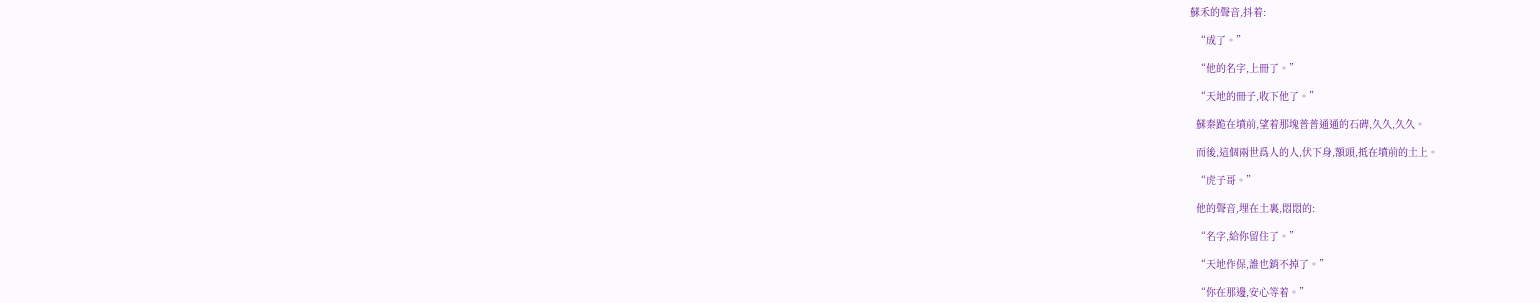蘇禾的聲音,抖着:

  “成了。”

  “他的名字,上冊了。”

  “天地的冊子,收下他了。”

  蘇秦跪在墳前,望着那塊普普通通的石碑,久久,久久。

  而後,這個兩世爲人的人,伏下身,額頭,抵在墳前的土上。

  “虎子哥。”

  他的聲音,埋在土裏,悶悶的:

  “名字,給你留住了。”

  “天地作保,誰也銷不掉了。”

  “你在那邊,安心等着。”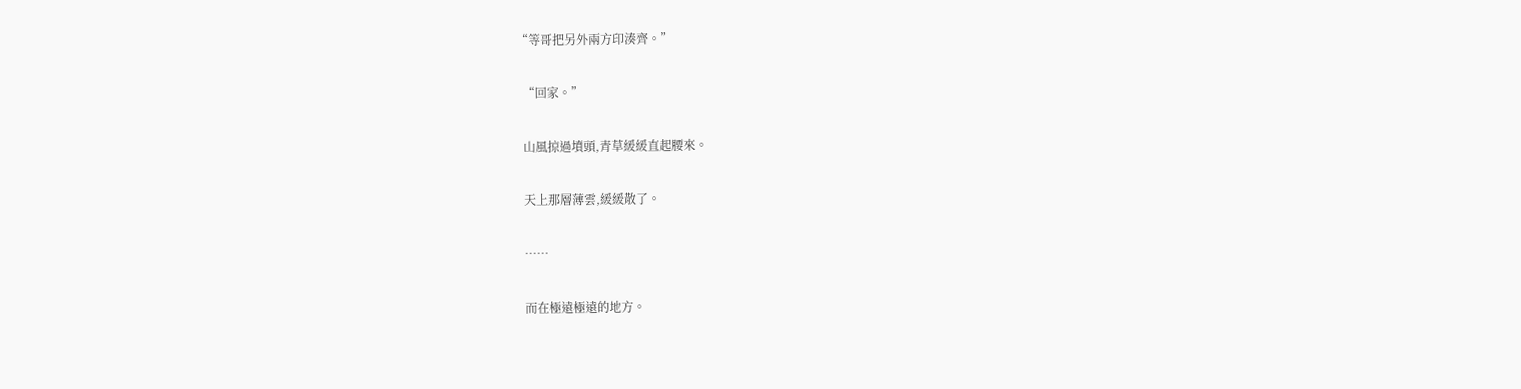“等哥把另外兩方印湊齊。”

  “回家。”

  山風掠過墳頭,青草緩緩直起腰來。

  天上那層薄雲,緩緩散了。

  ……

  而在極遠極遠的地方。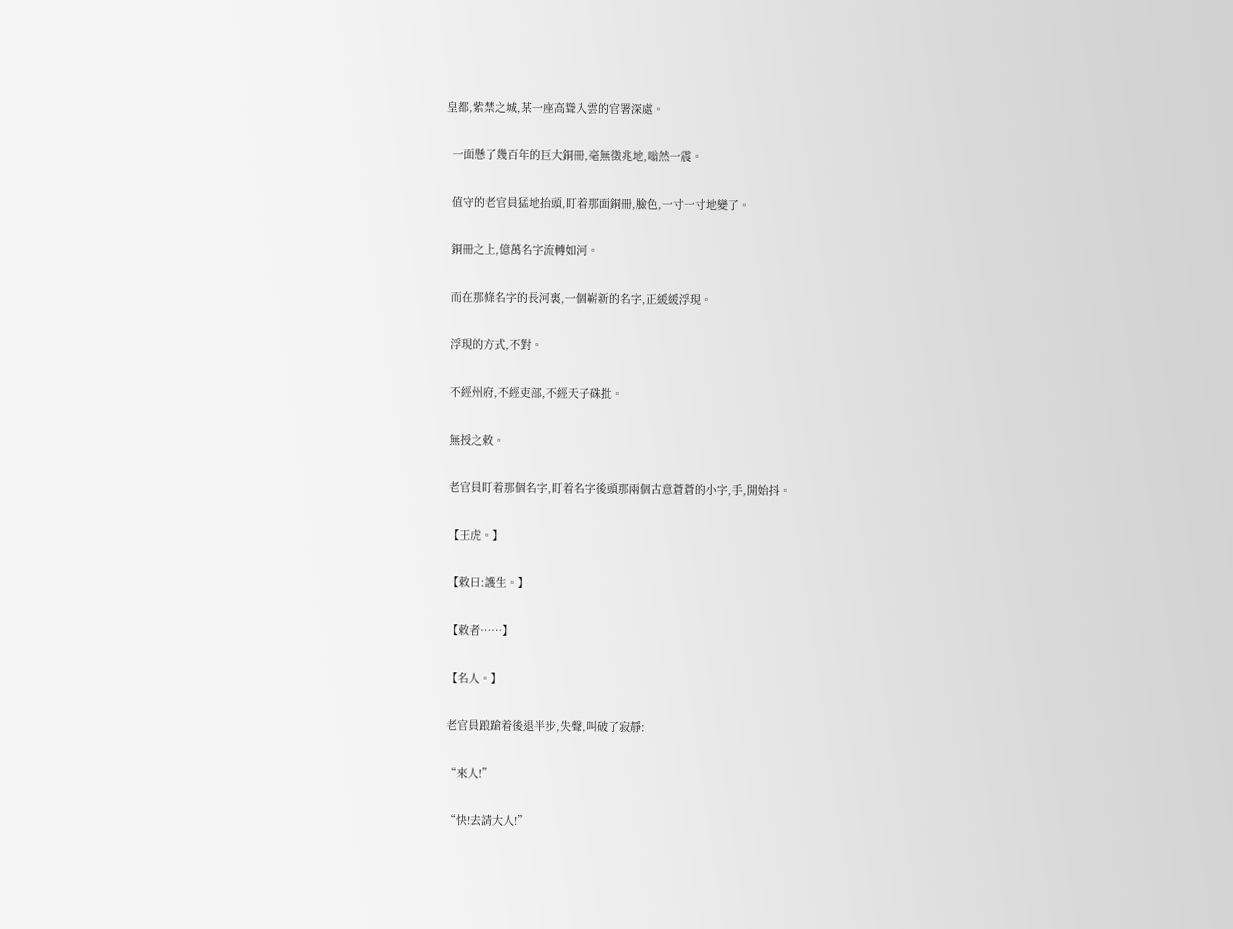皇都,紫禁之城,某一座高聳入雲的官署深處。

  一面懸了幾百年的巨大銅冊,毫無徵兆地,嗡然一震。

  值守的老官員猛地抬頭,盯着那面銅冊,臉色,一寸一寸地變了。

  銅冊之上,億萬名字流轉如河。

  而在那條名字的長河裏,一個嶄新的名字,正緩緩浮現。

  浮現的方式,不對。

  不經州府,不經吏部,不經天子硃批。

  無授之敕。

  老官員盯着那個名字,盯着名字後頭那兩個古意蒼蒼的小字,手,開始抖。

  【王虎。】

  【敕曰:護生。】

  【敕者……】

  【名人。】

  老官員踉蹌着後退半步,失聲,叫破了寂靜:

  “來人!”

  “快!去請大人!”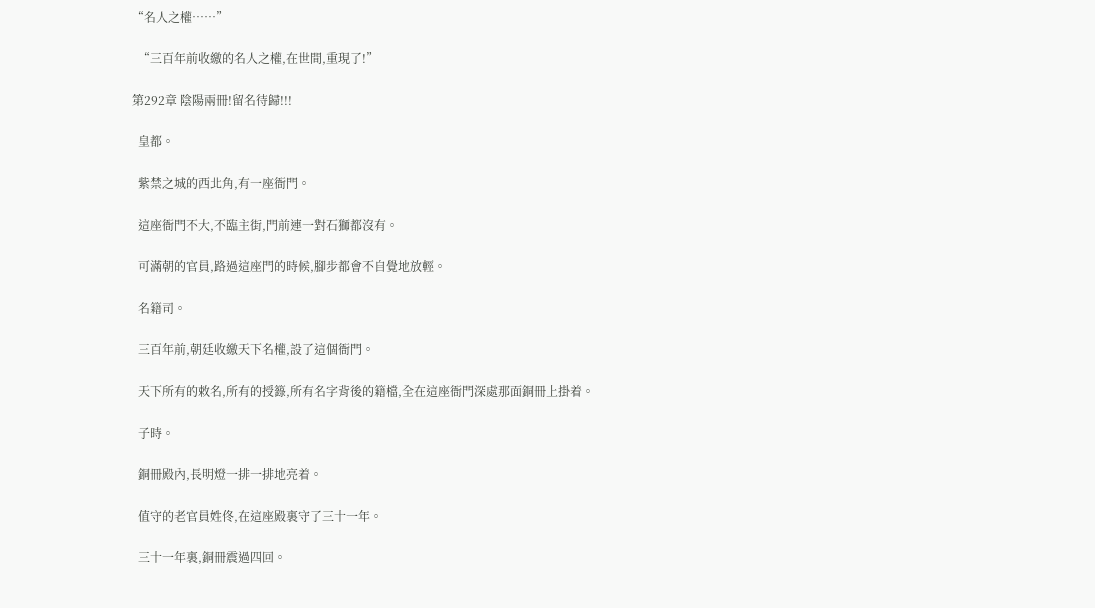“名人之權……”

  “三百年前收繳的名人之權,在世間,重現了!”

第292章 陰陽兩冊!留名待歸!!!

  皇都。

  紫禁之城的西北角,有一座衙門。

  這座衙門不大,不臨主街,門前連一對石獅都沒有。

  可滿朝的官員,路過這座門的時候,腳步都會不自覺地放輕。

  名籍司。

  三百年前,朝廷收繳天下名權,設了這個衙門。

  天下所有的敕名,所有的授籙,所有名字背後的籍檔,全在這座衙門深處那面銅冊上掛着。

  子時。

  銅冊殿內,長明燈一排一排地亮着。

  值守的老官員姓佟,在這座殿裏守了三十一年。

  三十一年裏,銅冊震過四回。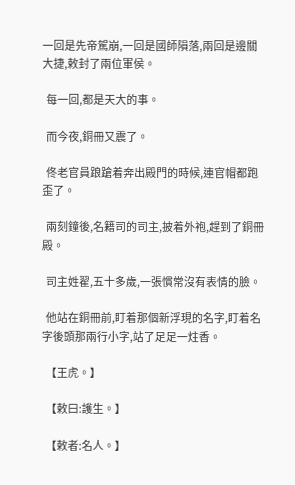一回是先帝駕崩,一回是國師隕落,兩回是邊關大捷,敕封了兩位軍侯。

  每一回,都是天大的事。

  而今夜,銅冊又震了。

  佟老官員踉蹌着奔出殿門的時候,連官帽都跑歪了。

  兩刻鐘後,名籍司的司主,披着外袍,趕到了銅冊殿。

  司主姓翟,五十多歲,一張慣常沒有表情的臉。

  他站在銅冊前,盯着那個新浮現的名字,盯着名字後頭那兩行小字,站了足足一炷香。

  【王虎。】

  【敕曰:護生。】

  【敕者:名人。】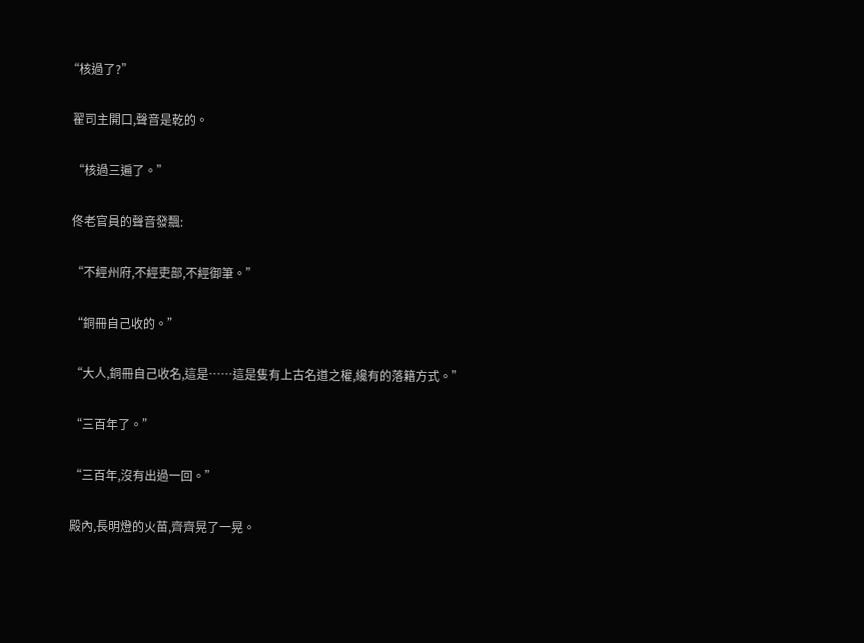“核過了?”

  翟司主開口,聲音是乾的。

  “核過三遍了。”

  佟老官員的聲音發飄:

  “不經州府,不經吏部,不經御筆。”

  “銅冊自己收的。”

  “大人,銅冊自己收名,這是……這是隻有上古名道之權,纔有的落籍方式。”

  “三百年了。”

  “三百年,沒有出過一回。”

  殿內,長明燈的火苗,齊齊晃了一晃。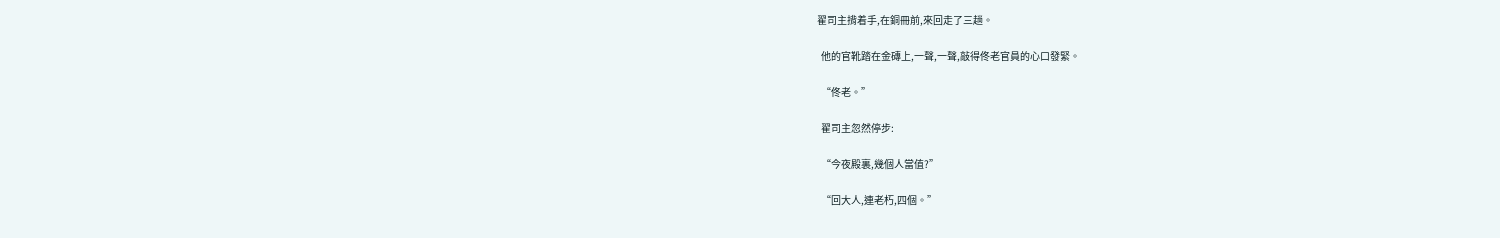翟司主揹着手,在銅冊前,來回走了三趟。

  他的官靴踏在金磚上,一聲,一聲,敲得佟老官員的心口發緊。

  “佟老。”

  翟司主忽然停步:

  “今夜殿裏,幾個人當值?”

  “回大人,連老朽,四個。”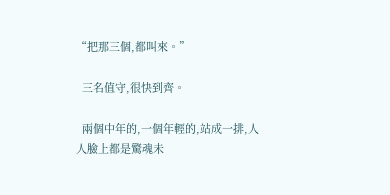“把那三個,都叫來。”

  三名值守,很快到齊。

  兩個中年的,一個年輕的,站成一排,人人臉上都是驚魂未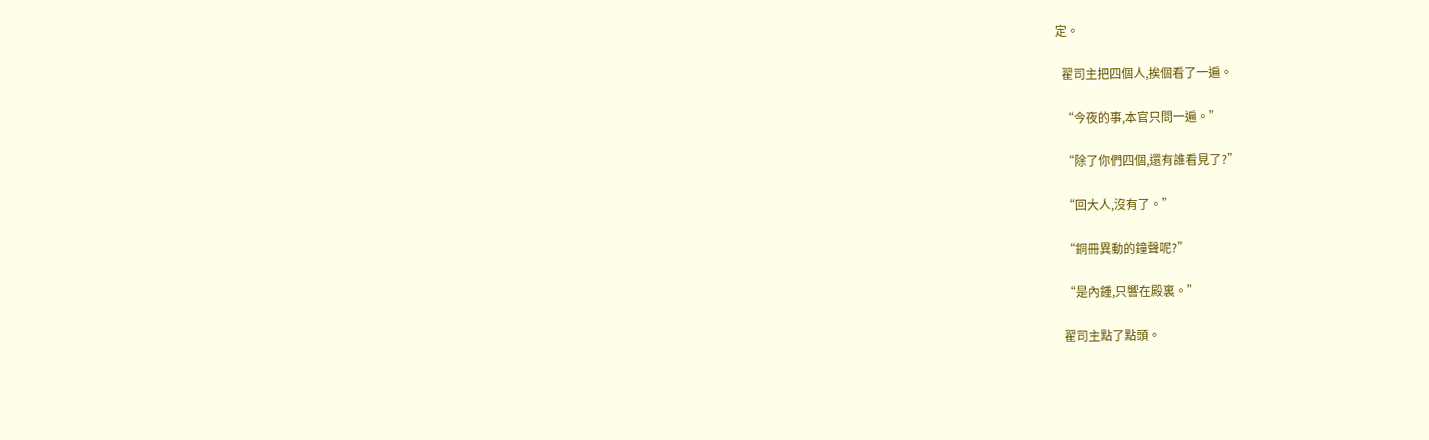定。

  翟司主把四個人,挨個看了一遍。

  “今夜的事,本官只問一遍。”

  “除了你們四個,還有誰看見了?”

  “回大人,沒有了。”

  “銅冊異動的鐘聲呢?”

  “是內鍾,只響在殿裏。”

  翟司主點了點頭。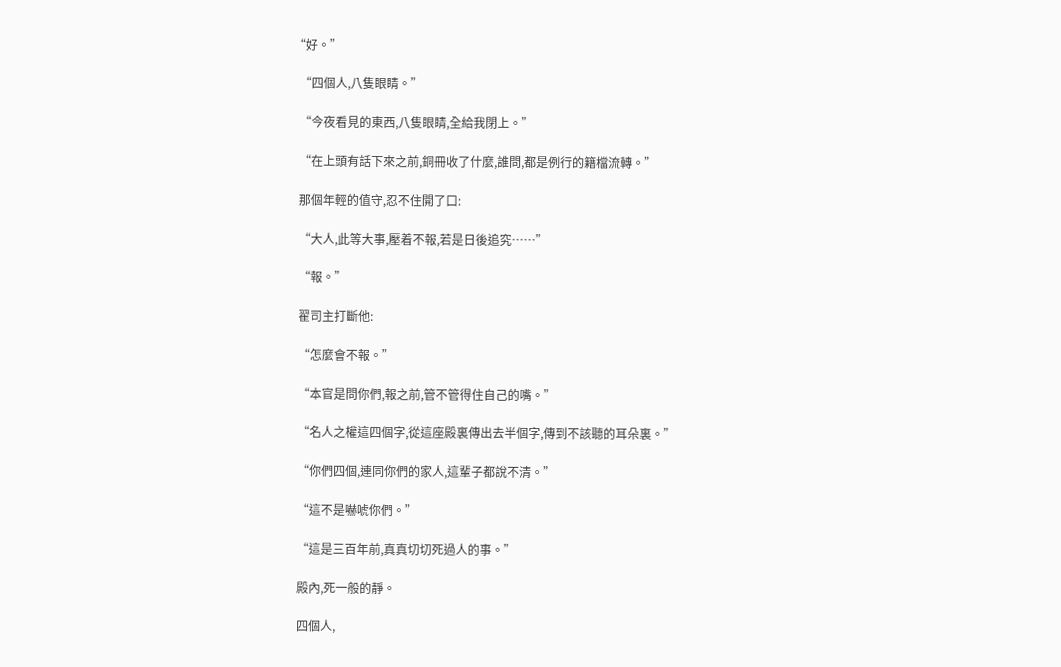“好。”

  “四個人,八隻眼睛。”

  “今夜看見的東西,八隻眼睛,全給我閉上。”

  “在上頭有話下來之前,銅冊收了什麼,誰問,都是例行的籍檔流轉。”

  那個年輕的值守,忍不住開了口:

  “大人,此等大事,壓着不報,若是日後追究……”

  “報。”

  翟司主打斷他:

  “怎麼會不報。”

  “本官是問你們,報之前,管不管得住自己的嘴。”

  “名人之權這四個字,從這座殿裏傳出去半個字,傳到不該聽的耳朵裏。”

  “你們四個,連同你們的家人,這輩子都說不清。”

  “這不是嚇唬你們。”

  “這是三百年前,真真切切死過人的事。”

  殿內,死一般的靜。

  四個人,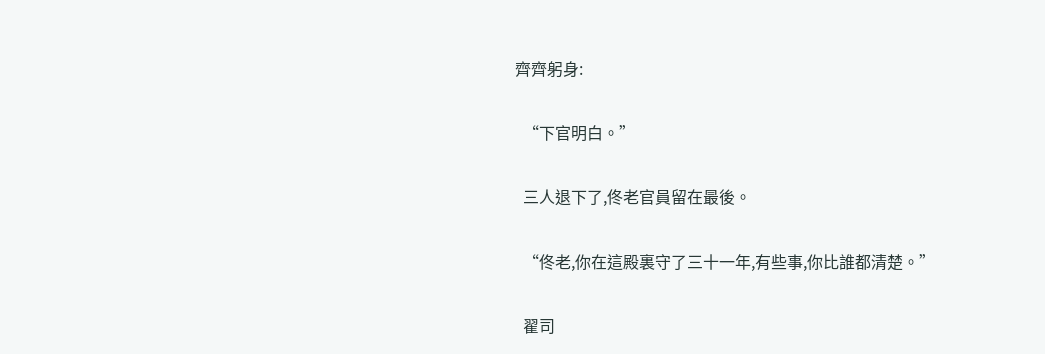齊齊躬身:

  “下官明白。”

  三人退下了,佟老官員留在最後。

  “佟老,你在這殿裏守了三十一年,有些事,你比誰都清楚。”

  翟司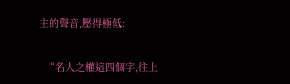主的聲音,壓得極低:

  “名人之權這四個字,往上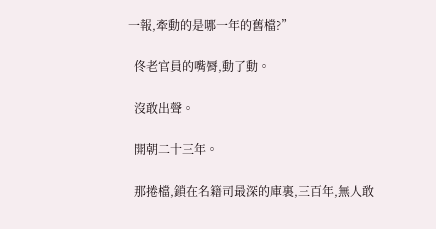一報,牽動的是哪一年的舊檔?”

  佟老官員的嘴脣,動了動。

  沒敢出聲。

  開朝二十三年。

  那捲檔,鎖在名籍司最深的庫裏,三百年,無人敢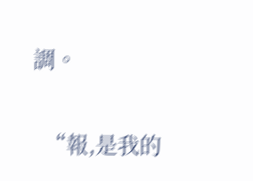調。

  “報,是我的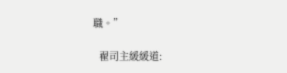職。”

  翟司主緩緩道: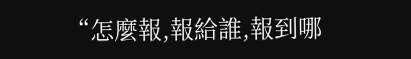“怎麼報,報給誰,報到哪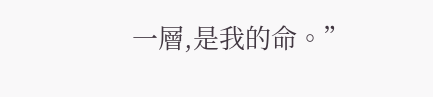一層,是我的命。”